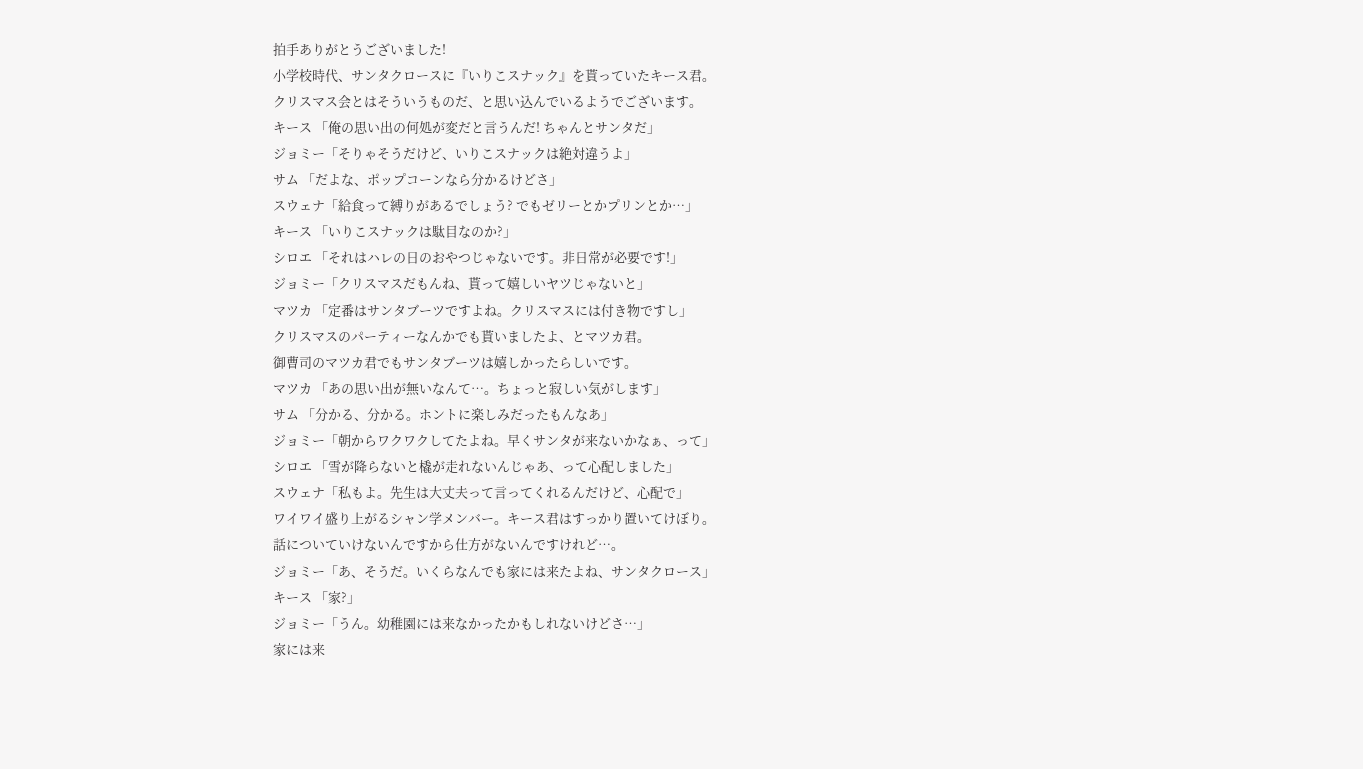拍手ありがとうございました!
小学校時代、サンタクロースに『いりこスナック』を貰っていたキース君。
クリスマス会とはそういうものだ、と思い込んでいるようでございます。
キース 「俺の思い出の何処が変だと言うんだ! ちゃんとサンタだ」
ジョミー「そりゃそうだけど、いりこスナックは絶対違うよ」
サム 「だよな、ポップコーンなら分かるけどさ」
スウェナ「給食って縛りがあるでしょう? でもゼリーとかプリンとか…」
キース 「いりこスナックは駄目なのか?」
シロエ 「それはハレの日のおやつじゃないです。非日常が必要です!」
ジョミー「クリスマスだもんね、貰って嬉しいヤツじゃないと」
マツカ 「定番はサンタブーツですよね。クリスマスには付き物ですし」
クリスマスのパーティーなんかでも貰いましたよ、とマツカ君。
御曹司のマツカ君でもサンタブーツは嬉しかったらしいです。
マツカ 「あの思い出が無いなんて…。ちょっと寂しい気がします」
サム 「分かる、分かる。ホントに楽しみだったもんなあ」
ジョミー「朝からワクワクしてたよね。早くサンタが来ないかなぁ、って」
シロエ 「雪が降らないと橇が走れないんじゃあ、って心配しました」
スウェナ「私もよ。先生は大丈夫って言ってくれるんだけど、心配で」
ワイワイ盛り上がるシャン学メンバー。キース君はすっかり置いてけぼり。
話についていけないんですから仕方がないんですけれど…。
ジョミー「あ、そうだ。いくらなんでも家には来たよね、サンタクロース」
キース 「家?」
ジョミー「うん。幼稚園には来なかったかもしれないけどさ…」
家には来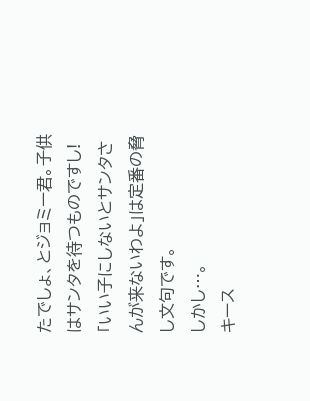たでしょ、とジョミー君。子供はサンタを待つものですし!
「いい子にしないとサンタさんが来ないわよ」は定番の脅し文句です。
しかし…。
キース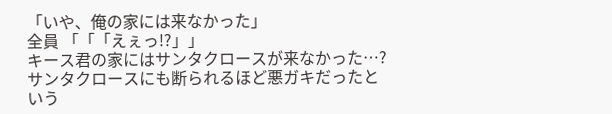「いや、俺の家には来なかった」
全員 「「「えぇっ!?」」
キース君の家にはサンタクロースが来なかった…?
サンタクロースにも断られるほど悪ガキだったという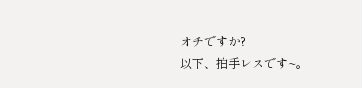オチですか?
以下、拍手レスです~。